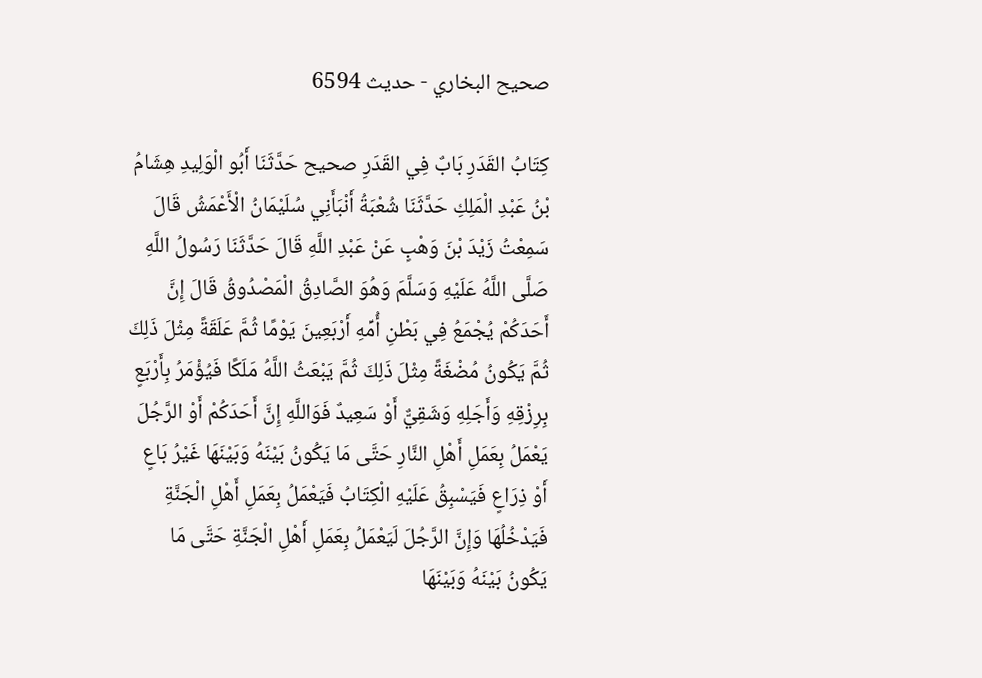صحيح البخاري - حدیث 6594

كِتَابُ القَدَرِ بَابٌ فِي القَدَرِ صحيح حَدَّثَنَا أَبُو الْوَلِيدِ هِشَامُ بْنُ عَبْدِ الْمَلِكِ حَدَّثَنَا شُعْبَةُ أَنْبَأَنِي سُلَيْمَانُ الْأَعْمَشُ قَالَ سَمِعْتُ زَيْدَ بْنَ وَهْبٍ عَنْ عَبْدِ اللَّهِ قَالَ حَدَّثَنَا رَسُولُ اللَّهِ صَلَّى اللَّهُ عَلَيْهِ وَسَلَّمَ وَهُوَ الصَّادِقُ الْمَصْدُوقُ قَالَ إِنَّ أَحَدَكُمْ يُجْمَعُ فِي بَطْنِ أُمِّهِ أَرْبَعِينَ يَوْمًا ثُمَّ عَلَقَةً مِثْلَ ذَلِكَ ثُمَّ يَكُونُ مُضْغَةً مِثْلَ ذَلِكَ ثُمَّ يَبْعَثُ اللَّهُ مَلَكًا فَيُؤْمَرُ بِأَرْبَعٍ بِرِزْقِهِ وَأَجَلِهِ وَشَقِيٌّ أَوْ سَعِيدٌ فَوَاللَّهِ إِنَّ أَحَدَكُمْ أَوْ الرَّجُلَ يَعْمَلُ بِعَمَلِ أَهْلِ النَّارِ حَتَّى مَا يَكُونُ بَيْنَهُ وَبَيْنَهَا غَيْرُ بَاعٍ أَوْ ذِرَاعٍ فَيَسْبِقُ عَلَيْهِ الْكِتَابُ فَيَعْمَلُ بِعَمَلِ أَهْلِ الْجَنَّةِ فَيَدْخُلُهَا وَإِنَّ الرَّجُلَ لَيَعْمَلُ بِعَمَلِ أَهْلِ الْجَنَّةِ حَتَّى مَا يَكُونُ بَيْنَهُ وَبَيْنَهَا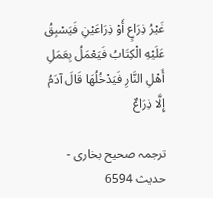غَيْرُ ذِرَاعٍ أَوْ ذِرَاعَيْنِ فَيَسْبِقُ عَلَيْهِ الْكِتَابُ فَيَعْمَلُ بِعَمَلِ أَهْلِ النَّارِ فَيَدْخُلُهَا قَالَ آدَمُ إِلَّا ذِرَاعٌ

ترجمہ صحیح بخاری - حدیث 6594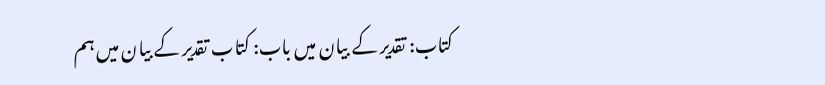کتاب: تقدیر کے بیان میں باب: کتاب تقدیر کے بیان میں ہم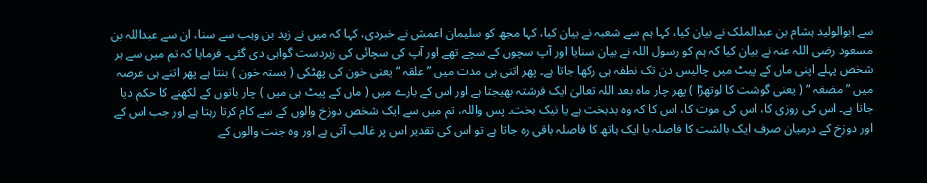سے ابوالولید ہشام بن عبدالملک نے بیان کیا، کہا ہم سے شعبہ نے بیان کیا، کہا مجھ کو سلیمان اعمش نے خبردی، کہا کہ میں نے زید بن وہب سے سنا، ان سے عبداللہ بن مسعود رضی اللہ عنہ نے بیان کیا کہ ہم کو رسول اللہ نے بیان سنایا اور آپ سچوں کے سچے تھے اور آپ کی سچائی کی زبردست گواہی دی گئی۔ فرمایا کہ تم میں سے ہر شخص پہلے اپنی ماں کے پیٹ میں چالیس دن تک نطفہ ہی رکھا جاتا ہے۔ پھر اتنی ہی مدت میں ” علقہ “ یعنی خون کی پھٹکی ( بستہ خون ) بنتا ہے پھر اتنے ہی عرصہ میں ” مضغہ “ ( یعنی گوشت کا لوتھڑا ) پھر چار ماہ بعد اللہ تعالیٰ ایک فرشتہ بھیجتا ہے اور اس کے بارے میں ( ماں کے پیٹ ہی میں ) چار باتوں کے لکھنے کا حکم دیا جاتا ہے۔ اس کی روزی کا، اس کی موت کا، اس کا کہ وہ بدبخت ہے یا نیک بخت۔ پس واللہ، تم میں سے ایک شخص دوزخ والوں کے سے کام کرتا رہتا ہے اور جب اس کے اور دوزخ کے درمیان صرف ایک بالشت کا فاصلہ یا ایک ہاتھ کا فاصلہ باقی رہ جاتا ہے تو اس کی تقدیر اس پر غالب آتی ہے اور وہ جنت والوں کے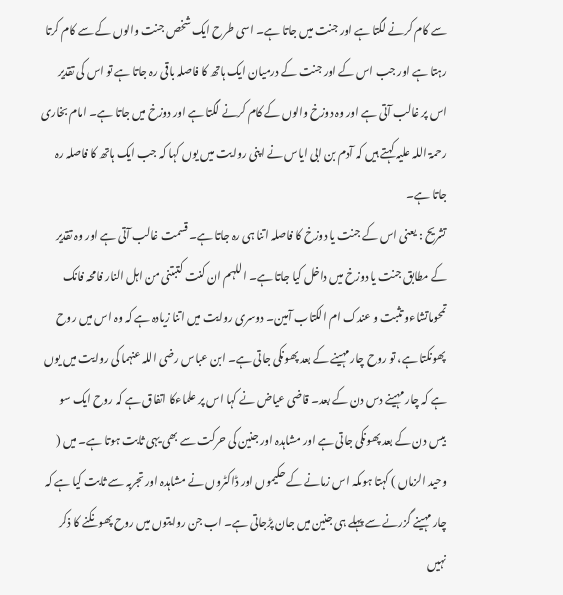سے کام کرنے لگتا ہے اور جنت میں جاتا ہے۔ اسی طرح ایک شخص جنت والوں کے سے کام کرتا رہتا ہے اور جب اس کے اور جنت کے درمیان ایک ہاتھ کا فاصلہ باقی رہ جاتا ہے تو اس کی تقدیر اس پر غالب آتی ہے اور وہ دوزخ والوں کے کام کرنے لگتا ہے اور دوزخ میں جاتا ہے۔ امام بخاری رحمۃ اللہ علیہ کہتے ہیں کہ آدم بن ابی ایاس نے اپنی روایت میں یوں کہا کہ جب ایک ہاتھ کا فاصلہ رہ جاتا ہے۔
تشریح : یعنی اس کے جنت یا دوزخ کا فاصلہ اتنا ہی رہ جاتا ہے۔ قسمت غالب آتی ہے اور وہ تقدیر کے مطابق جنت یا دوزخ میں داخل کیا جاتا ہے۔ اللہم ان کنت کتبتنی من اہل النار فامحہ فانک تمحوماتشاءو تثبت و عندک ام الکتاب آمین۔ دوسری روایت میں اتنا زیادہ ہے کہ وہ اس میں روح پھونکتا ہے، تو روح چار مہینے کے بعد پھونکی جاتی ہے۔ ابن عباس رضی اللہ عنہما کی روایت میں یوں ہے کہ چار مہینے دس دن کے بعد۔ قاضی عیاض نے کہا اس پر علماءکا اتفاق ہے کہ روح ایک سو بیس دن کے بعد پھونکی جاتی ہے اور مشاہدہ اور جنین کی حرکت سے بھی یہی ثابت ہوتا ہے۔ میں ( وحید الزماں ) کہتا ہوںکہ اس زمانے کے حکیموں اور ڈاکٹروں نے مشاہدہ اور تجربہ سے ثابت کیا ہے کہ چار مہینے گزرنے سے پہلے ہی جنین میں جان پڑجاتی ہے۔ اب جن روایتوں میں روح پھونکنے کا ذکر نہیں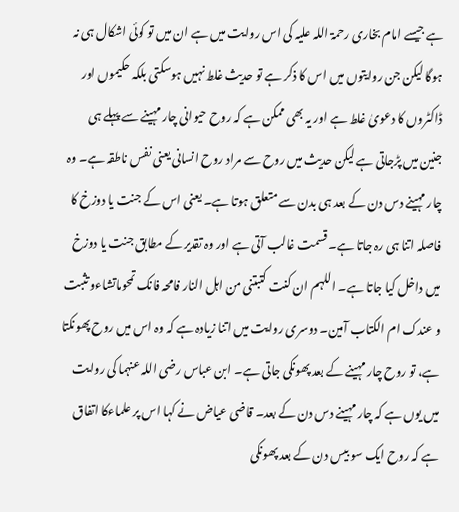ہے جیسے امام بخاری رحمۃ اللہ علیہ کی اس روایت میں ہے ان میں تو کوئی اشکال ہی نہ ہوگا لیکن جن روایتوں میں اس کا ذکر ہے تو حدیث غلط نہیں ہوسکتی بلکہ حکیموں اور ڈاکٹروں کا دعویٰ غلط ہے اور یہ بھی ممکن ہے کہ روح حیوانی چار مہینے سے پہلے ہی جنین میں پڑجاتی ہے لیکن حدیث میں روح سے مراد روح انسانی یعنی نفس ناطقہ ہے۔ وہ چار مہینے دس دن کے بعد ہی بدن سے متعلق ہوتا ہے۔ یعنی اس کے جنت یا دوزخ کا فاصلہ اتنا ہی رہ جاتا ہے۔ قسمت غالب آتی ہے اور وہ تقدیر کے مطابق جنت یا دوزخ میں داخل کیا جاتا ہے۔ اللہم ان کنت کتبتنی من اہل النار فامحہ فانک تمحوماتشاءو تثبت و عندک ام الکتاب آمین۔ دوسری روایت میں اتنا زیادہ ہے کہ وہ اس میں روح پھونکتا ہے، تو روح چار مہینے کے بعد پھونکی جاتی ہے۔ ابن عباس رضی اللہ عنہما کی روایت میں یوں ہے کہ چار مہینے دس دن کے بعد۔ قاضی عیاض نے کہا اس پر علماءکا اتفاق ہے کہ روح ایک سو بیس دن کے بعد پھونکی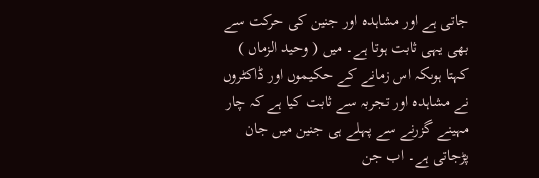جاتی ہے اور مشاہدہ اور جنین کی حرکت سے بھی یہی ثابت ہوتا ہے۔ میں ( وحید الزماں ) کہتا ہوںکہ اس زمانے کے حکیموں اور ڈاکٹروں نے مشاہدہ اور تجربہ سے ثابت کیا ہے کہ چار مہینے گزرنے سے پہلے ہی جنین میں جان پڑجاتی ہے۔ اب جن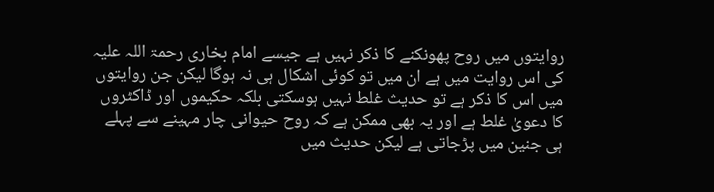روایتوں میں روح پھونکنے کا ذکر نہیں ہے جیسے امام بخاری رحمۃ اللہ علیہ کی اس روایت میں ہے ان میں تو کوئی اشکال ہی نہ ہوگا لیکن جن روایتوں میں اس کا ذکر ہے تو حدیث غلط نہیں ہوسکتی بلکہ حکیموں اور ڈاکٹروں کا دعویٰ غلط ہے اور یہ بھی ممکن ہے کہ روح حیوانی چار مہینے سے پہلے ہی جنین میں پڑجاتی ہے لیکن حدیث میں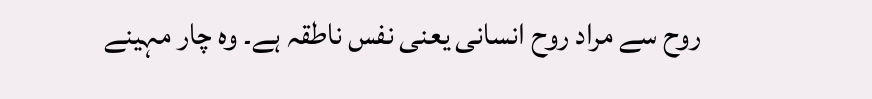روح سے مراد روح انسانی یعنی نفس ناطقہ ہے۔ وہ چار مہینے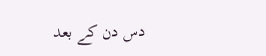دس دن کے بعد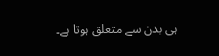ہی بدن سے متعلق ہوتا ہے۔